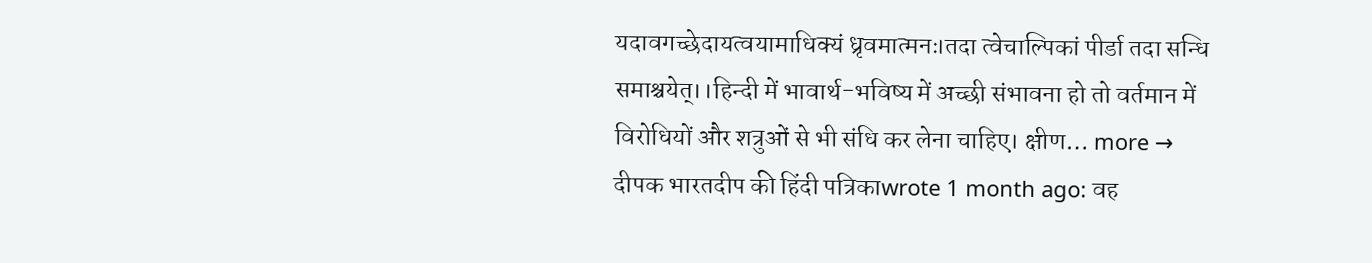यदावगच्छेदायत्वयामाधिक्यं ध्रृवमात्मनः।तदा त्वेचाल्पिकां पीर्डा तदा सन्धि समाश्चयेत्।।हिन्दी में भावार्थ-भविष्य में अच्छी संभावना हो तो वर्तमान में विरोधियों और शत्रुओं से भी संधि कर लेना चाहिए। क्षीण… more →
दीपक भारतदीप की हिंदी पत्रिकाwrote 1 month ago: वह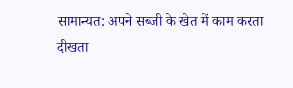सामान्यत: अपने सब्जी के खेत में काम करता दीखता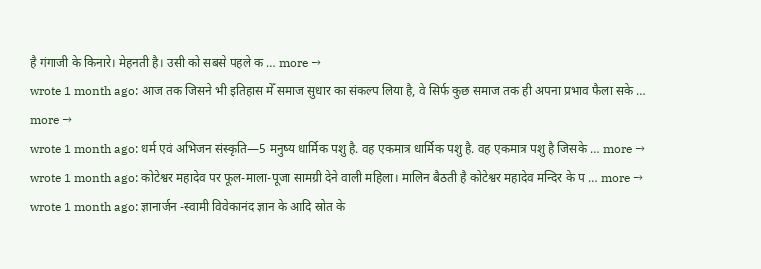है गंगाजी के किनारे। मेहनती है। उसी को सबसे पहले क … more →
wrote 1 month ago: आज तक जिसने भी इतिहास मेँ समाज सुधार का संकल्प लिया है, वे सिर्फ कुछ समाज तक ही अपना प्रभाव फैला सके … more →
wrote 1 month ago: धर्म एवं अभिजन संस्कृति—5 मनुष्य धार्मिक पशु है. वह एकमात्र धार्मिक पशु है. वह एकमात्र पशु है जिसके … more →
wrote 1 month ago: कोटेश्वर महादेव पर फूल-माला-पूजा सामग्री देने वाली महिला। मालिन बैठती है कोटेश्वर महादेव मन्दिर के प … more →
wrote 1 month ago: ज्ञानार्जन -स्वामी विवेकानंद ज्ञान के आदि स्रोत के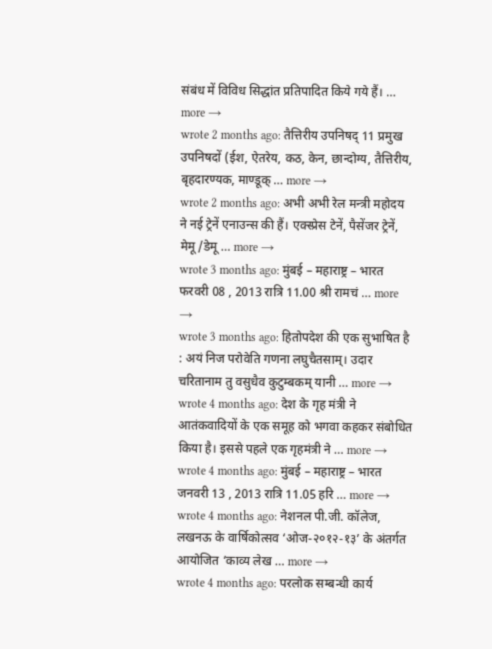संबंध में विविध सिद्धांत प्रतिपादित किये गये हैं। … more →
wrote 2 months ago: तैत्तिरीय उपनिषद् 11 प्रमुख उपनिषदों (ईश, ऐतरेय, कठ, केन, छान्दोग्य, तैत्तिरीय, बृहदारण्यक, माण्डूक् … more →
wrote 2 months ago: अभी अभी रेल मन्त्री महोदय ने नई ट्रेनें एनाउन्स की हैं। एक्स्प्रेस टेनें, पैसेंजर ट्रेनें, मेमू/डेमू … more →
wrote 3 months ago: मुंबई – महाराष्ट्र – भारत फरवरी 08 , 2013 रात्रि 11.00 श्री रामचं … more →
wrote 3 months ago: हितोपदेश की एक सुभाषित है : अयं निज परोवेति गणना लघुचैतसाम्। उदार चरितानाम तु वसुधैव कुटुम्बकम् यानी … more →
wrote 4 months ago: देश के गृह मंत्री ने आतंकवादियों के एक समूह को भगवा कहकर संबोधित किया है। इससे पहले एक गृहमंत्री ने … more →
wrote 4 months ago: मुंबई – महाराष्ट्र – भारत जनवरी 13 , 2013 रात्रि 11.05 हरि … more →
wrote 4 months ago: नेशनल पी.जी. कॉलेज, लखनऊ के वार्षिकोत्सव ‘ओज-२०१२-१३’ के अंतर्गत आयोजित ‘काव्य लेख … more →
wrote 4 months ago: परलोक सम्बन्धी कार्य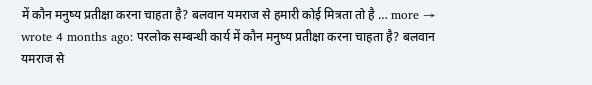में कौन मनुष्य प्रतीक्षा करना चाहता है? बलवान यमराज से हमारी कोई मित्रता तो है … more →
wrote 4 months ago: परलोक सम्बन्धी कार्य में कौन मनुष्य प्रतीक्षा करना चाहता है? बलवान यमराज से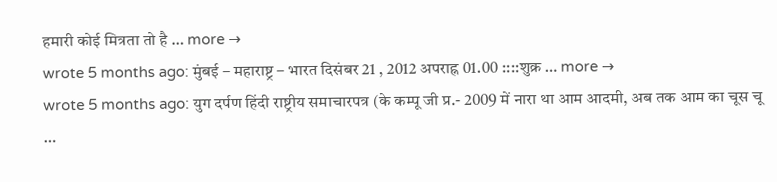हमारी कोई मित्रता तो है … more →
wrote 5 months ago: मुंबई – महाराष्ट्र – भारत दिसंबर 21 , 2012 अपराह्न 01.00 ::::शुक्र … more →
wrote 5 months ago: युग दर्पण हिंदी राष्ट्रीय समाचारपत्र (के कम्पू जी प्र.- 2009 में नारा था आम आदमी, अब तक आम का चूस चू …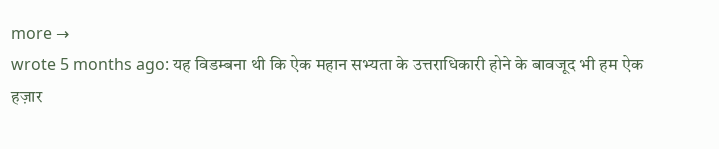more →
wrote 5 months ago: यह विडम्बना थी कि ऐक महान सभ्यता के उत्तराधिकारी होने के बावजूद भी हम ऐक हज़ार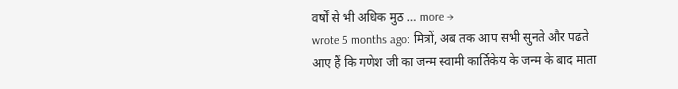वर्षों से भी अधिक मुठ … more →
wrote 5 months ago: मित्रों, अब तक आप सभी सुनते और पढते आए हैं कि गणेश जी का जन्म स्वामी कार्तिकेय के जन्म के बाद माता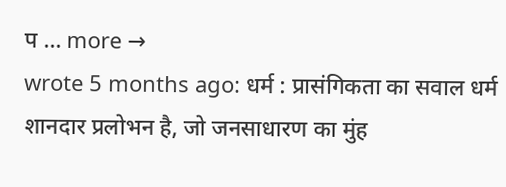प … more →
wrote 5 months ago: धर्म : प्रासंगिकता का सवाल धर्म शानदार प्रलोभन है, जो जनसाधारण का मुंह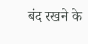बंद रखने के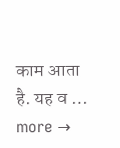काम आता है. यह व … more →